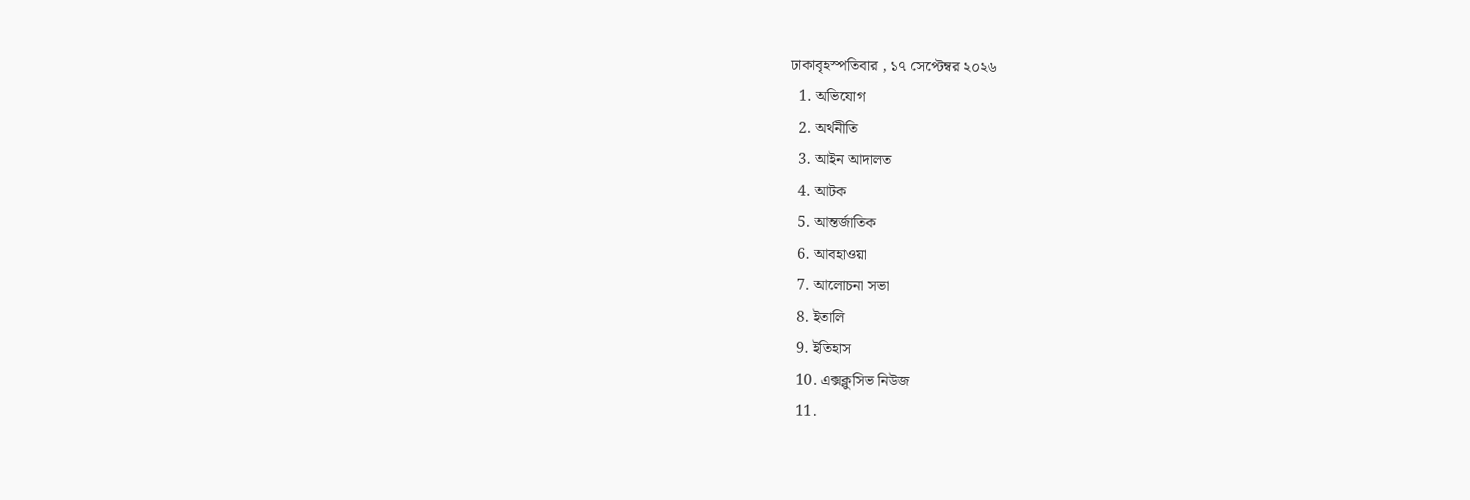ঢাকাবৃহস্পতিবার , ১৭ সেপ্টেম্বর ২০২৬
  1. অভিযোগ
  2. অর্থনীতি
  3. আইন আদালত
  4. আটক
  5. আন্তর্জাতিক
  6. আবহাওয়া
  7. আলোচনা সভা
  8. ইতালি
  9. ইতিহাস
  10. এক্সক্লুসিভ নিউজ
  11.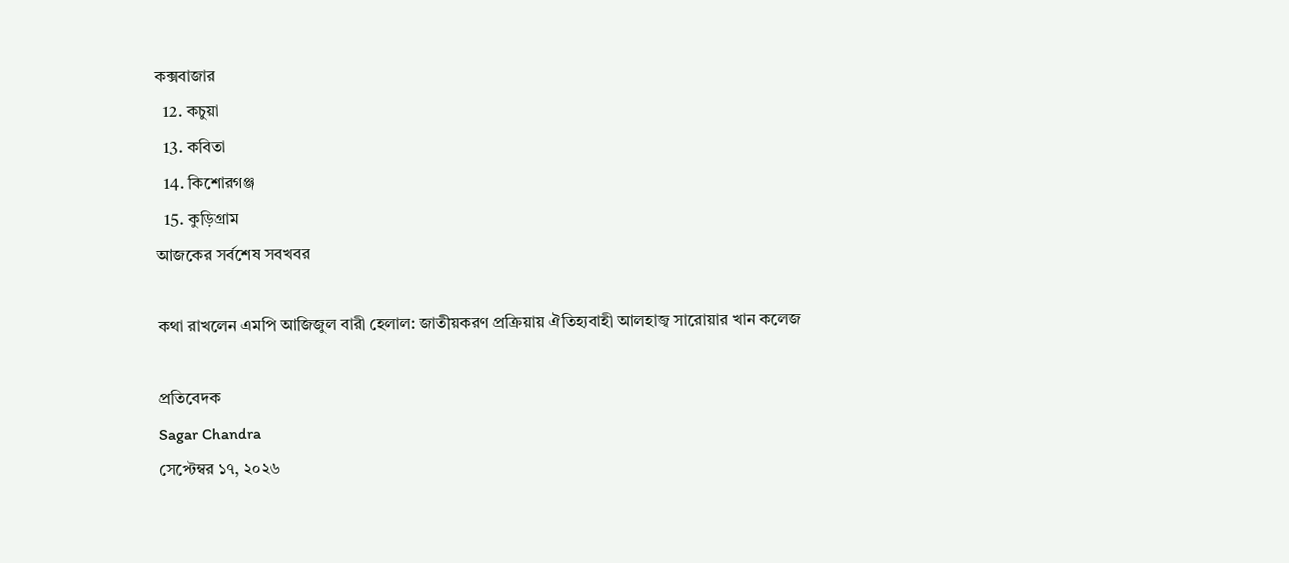কক্সবাজার
  12. কচুয়া
  13. কবিতা
  14. কিশোরগঞ্জ
  15. কুড়িগ্রাম
আজকের সর্বশেষ সবখবর

কথা রাখলেন এমপি আজিজুল বারী হেলাল: জাতীয়করণ প্রক্রিয়ায় ঐতিহ্যবাহী আলহাজ্ব সারোয়ার খান কলেজ

প্রতিবেদক
Sagar Chandra
সেপ্টেম্বর ১৭, ২০২৬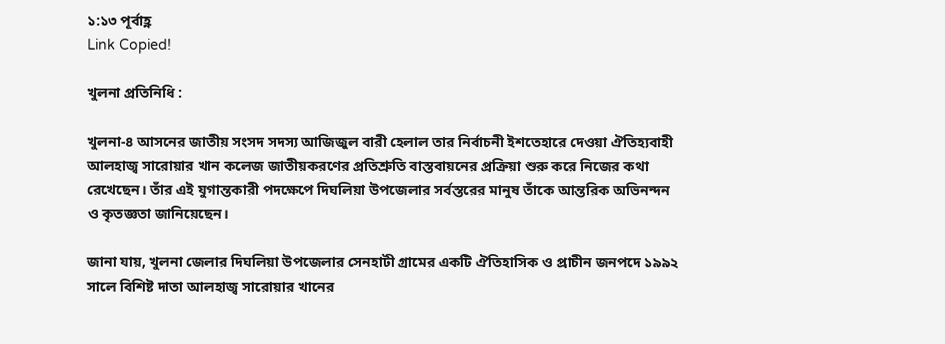১:১৩ পূর্বাহ্ণ
Link Copied!

খুলনা প্রতিনিধি :

খুলনা-৪ আসনের জাতীয় সংসদ সদস্য আজিজুল বারী হেলাল তার নির্বাচনী ইশতেহারে দেওয়া ঐতিহ্যবাহী আলহাজ্ব সারোয়ার খান কলেজ জাতীয়করণের প্রতিশ্রুতি বাস্তবায়নের প্রক্রিয়া শুরু করে নিজের কথা রেখেছেন। তাঁর এই যুগান্তকারী পদক্ষেপে দিঘলিয়া উপজেলার সর্বস্তরের মানুষ তাঁকে আন্তরিক অভিনন্দন ও কৃতজ্ঞতা জানিয়েছেন।

জানা যায়, খুলনা জেলার দিঘলিয়া উপজেলার সেনহাটী গ্রামের একটি ঐতিহাসিক ও প্রাচীন জনপদে ১৯৯২ সালে বিশিষ্ট দাতা আলহাজ্ব সারোয়ার খানের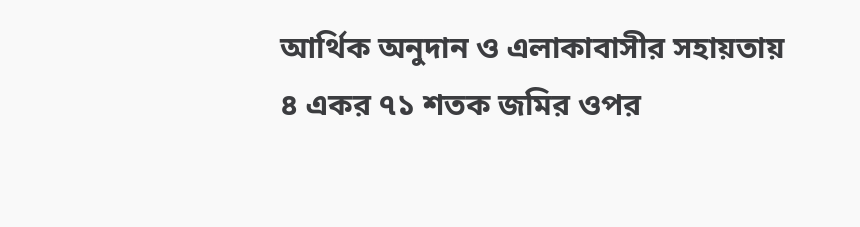আর্থিক অনুদান ও এলাকাবাসীর সহায়তায় ৪ একর ৭১ শতক জমির ওপর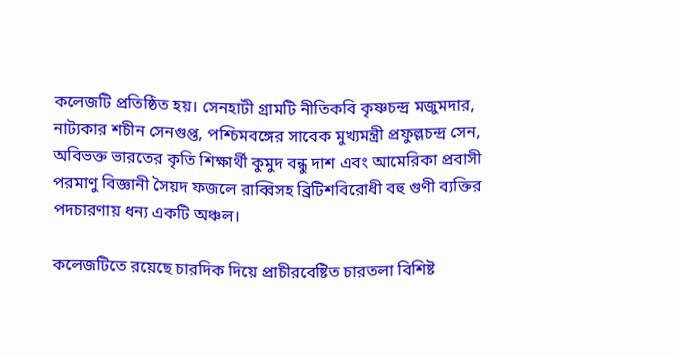কলেজটি প্রতিষ্ঠিত হয়। সেনহাটী গ্রামটি নীতিকবি কৃষ্ণচন্দ্র মজুমদার, নাট্যকার শচীন সেনগুপ্ত, পশ্চিমবঙ্গের সাবেক মুখ্যমন্ত্রী প্রফুল্লচন্দ্র সেন, অবিভক্ত ভারতের কৃতি শিক্ষার্থী কুমুদ বন্ধু দাশ এবং আমেরিকা প্রবাসী পরমাণু বিজ্ঞানী সৈয়দ ফজলে রাব্বিসহ ব্রিটিশবিরোধী বহু গুণী ব্যক্তির পদচারণায় ধন্য একটি অঞ্চল।

কলেজটিতে রয়েছে চারদিক দিয়ে প্রাচীরবেষ্টিত চারতলা বিশিষ্ট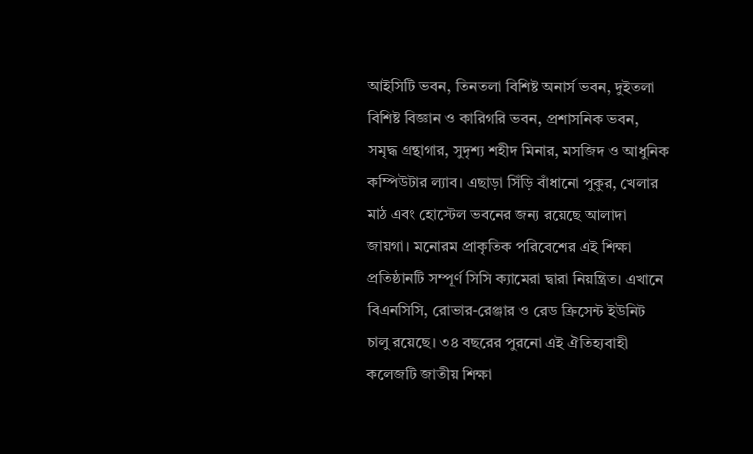আইসিটি ভবন, তিনতলা বিশিষ্ট অনার্স ভবন, দুইতলা বিশিষ্ট বিজ্ঞান ও কারিগরি ভবন, প্রশাসনিক ভবন, সমৃদ্ধ গ্রন্থাগার, সুদৃশ্য শহীদ মিনার, মসজিদ ও আধুনিক কম্পিউটার ল্যাব। এছাড়া সিঁড়ি বাঁধানো পুকুর, খেলার মাঠ এবং হোস্টেল ভবনের জন্য রয়েছে আলাদা জায়গা। মনোরম প্রাকৃতিক পরিবেশের এই শিক্ষা প্রতিষ্ঠানটি সম্পূর্ণ সিসি ক্যামেরা দ্বারা নিয়ন্ত্রিত। এখানে বিএনসিসি, রোভার-রেঞ্জার ও রেড ক্রিসেন্ট ইউনিট চালু রয়েছে। ৩৪ বছরের পুরনো এই ঐতিহ্যবাহী কলেজটি জাতীয় শিক্ষা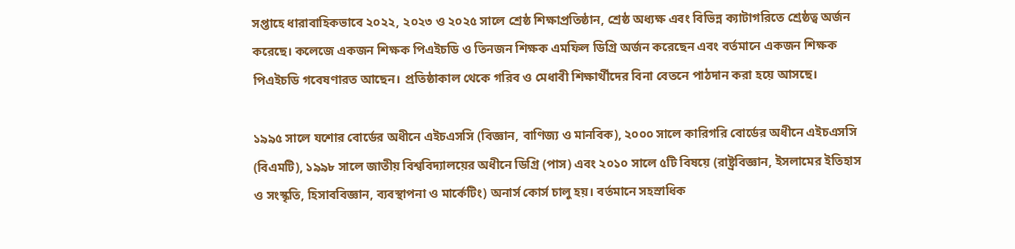সপ্তাহে ধারাবাহিকভাবে ২০২২, ২০২৩ ও ২০২৫ সালে শ্রেষ্ঠ শিক্ষাপ্রতিষ্ঠান, শ্রেষ্ঠ অধ্যক্ষ এবং বিভিন্ন ক্যাটাগরিতে শ্রেষ্ঠত্ব অর্জন করেছে। কলেজে একজন শিক্ষক পিএইচডি ও তিনজন শিক্ষক এমফিল ডিগ্রি অর্জন করেছেন এবং বর্তমানে একজন শিক্ষক পিএইচডি গবেষণারত আছেন। প্রতিষ্ঠাকাল থেকে গরিব ও মেধাবী শিক্ষার্থীদের বিনা বেতনে পাঠদান করা হয়ে আসছে।

১৯৯৫ সালে যশোর বোর্ডের অধীনে এইচএসসি (বিজ্ঞান, বাণিজ্য ও মানবিক), ২০০০ সালে কারিগরি বোর্ডের অধীনে এইচএসসি (বিএমটি), ১৯৯৮ সালে জাতীয় বিশ্ববিদ্যালয়ের অধীনে ডিগ্রি (পাস) এবং ২০১০ সালে ৫টি বিষয়ে (রাষ্ট্রবিজ্ঞান, ইসলামের ইতিহাস ও সংস্কৃতি, হিসাববিজ্ঞান, ব্যবস্থাপনা ও মার্কেটিং) অনার্স কোর্স চালু হয়। বর্তমানে সহস্রাধিক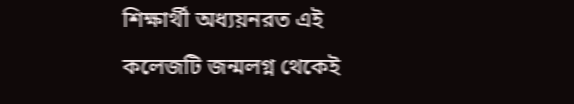শিক্ষার্থী অধ্যয়নরত এই কলেজটি জন্মলগ্ন থেকেই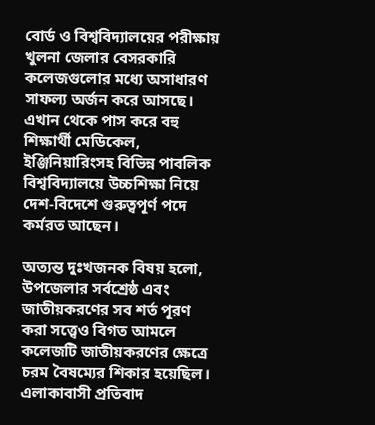বোর্ড ও বিশ্ববিদ্যালয়ের পরীক্ষায় খুলনা জেলার বেসরকারি কলেজগুলোর মধ্যে অসাধারণ সাফল্য অর্জন করে আসছে। এখান থেকে পাস করে বহু শিক্ষার্থী মেডিকেল, ইঞ্জিনিয়ারিংসহ বিভিন্ন পাবলিক বিশ্ববিদ্যালয়ে উচ্চশিক্ষা নিয়ে দেশ-বিদেশে গুরুত্বপূর্ণ পদে কর্মরত আছেন।

অত্যন্ত দুঃখজনক বিষয় হলো, উপজেলার সর্বশ্রেষ্ঠ এবং জাতীয়করণের সব শর্ত পূরণ করা সত্ত্বেও বিগত আমলে কলেজটি জাতীয়করণের ক্ষেত্রে চরম বৈষম্যের শিকার হয়েছিল। এলাকাবাসী প্রতিবাদ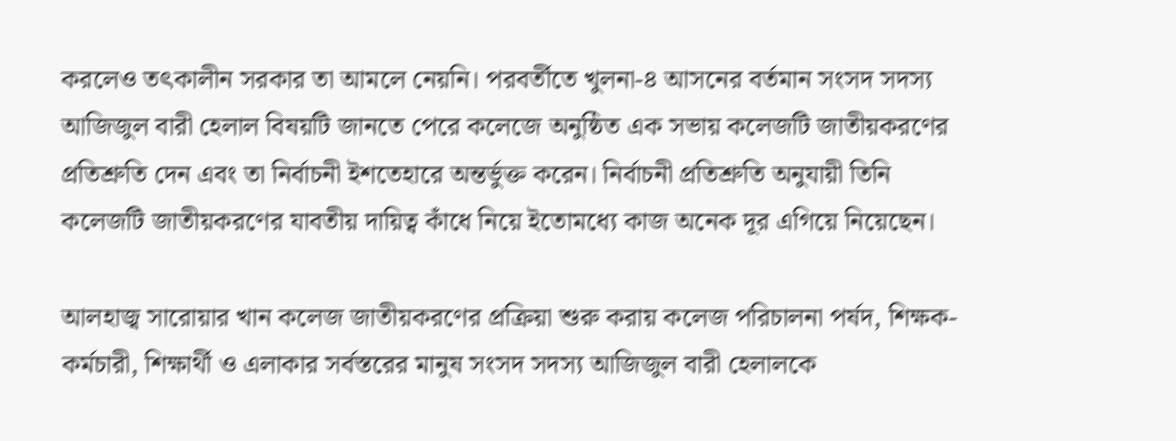করলেও তৎকালীন সরকার তা আমলে নেয়নি। পরবর্তীতে খুলনা-৪ আসনের বর্তমান সংসদ সদস্য আজিজুল বারী হেলাল বিষয়টি জানতে পেরে কলেজে অনুষ্ঠিত এক সভায় কলেজটি জাতীয়করণের প্রতিশ্রুতি দেন এবং তা নির্বাচনী ইশতেহারে অন্তর্ভুক্ত করেন। নির্বাচনী প্রতিশ্রুতি অনুযায়ী তিনি কলেজটি জাতীয়করণের যাবতীয় দায়িত্ব কাঁধে নিয়ে ইতোমধ্যে কাজ অনেক দূর এগিয়ে নিয়েছেন।

আলহাজ্ব সারোয়ার খান কলেজ জাতীয়করণের প্রক্রিয়া শুরু করায় কলেজ পরিচালনা পর্ষদ, শিক্ষক-কর্মচারী, শিক্ষার্থী ও এলাকার সর্বস্তরের মানুষ সংসদ সদস্য আজিজুল বারী হেলালকে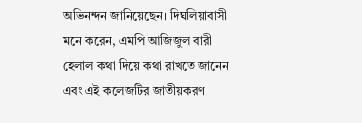অভিনন্দন জানিয়েছেন। দিঘলিয়াবাসী মনে করেন, এমপি আজিজুল বারী হেলাল কথা দিয়ে কথা রাখতে জানেন এবং এই কলেজটির জাতীয়করণ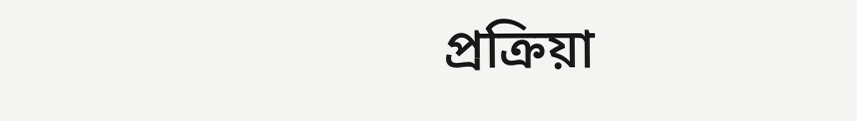প্রক্রিয়া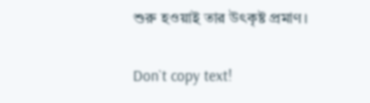শুরু হওয়াই তার উৎকৃষ্ট প্রমাণ।

Don`t copy text!